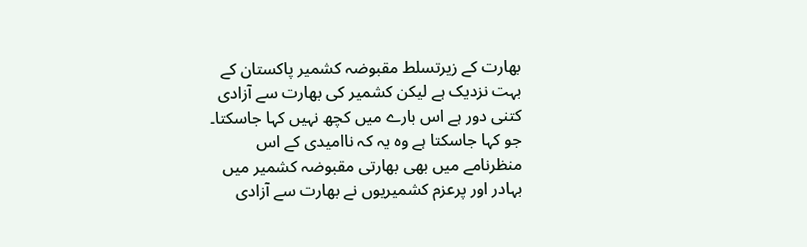بھارت کے زیرتسلط مقبوضہ کشمیر پاکستان کے بہت نزدیک ہے لیکن کشمیر کی بھارت سے آزادی کتنی دور ہے اس بارے میں کچھ نہیں کہا جاسکتا۔ جو کہا جاسکتا ہے وہ یہ کہ ناامیدی کے اس منظرنامے میں بھی بھارتی مقبوضہ کشمیر میں بہادر اور پرعزم کشمیریوں نے بھارت سے آزادی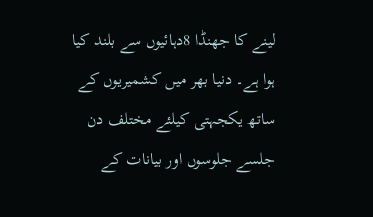لینے کا جھنڈا 8دہائیوں سے بلند کیا ہوا ہے۔ دنیا بھر میں کشمیریوں کے ساتھ یکجہتی کیلئے مختلف دن جلسے جلوسوں اور بیانات کے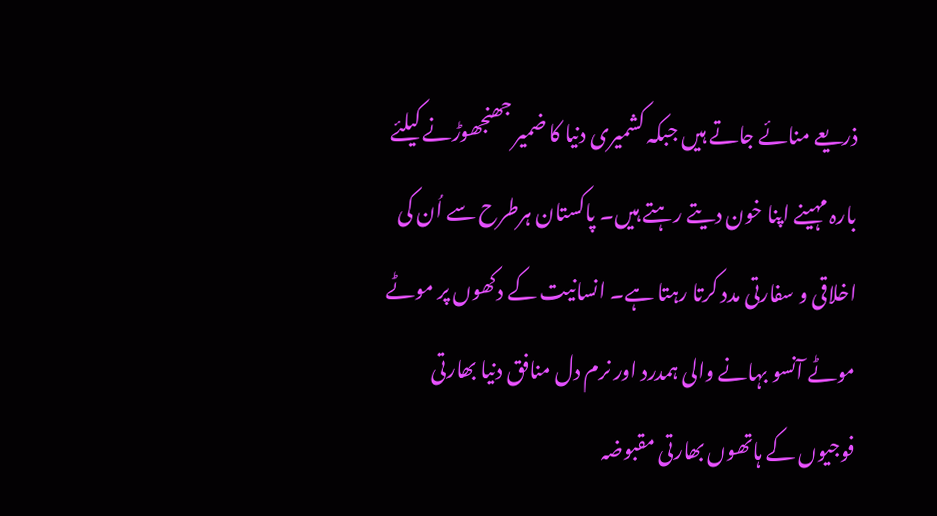ذریعے منائے جاتے ہیں جبکہ کشمیری دنیا کا ضمیر جھنجھوڑنے کیلئے بارہ مہینے اپنا خون دیتے رہتے ہیں۔ پاکستان ہرطرح سے اُن کی اخلاقی و سفارتی مدد کرتا رہتا ہے۔ انسانیت کے دکھوں پر موٹے موٹے آنسو بہانے والی ہمدرد اور نرم دل منافق دنیا بھارتی فوجیوں کے ہاتھوں بھارتی مقبوضہ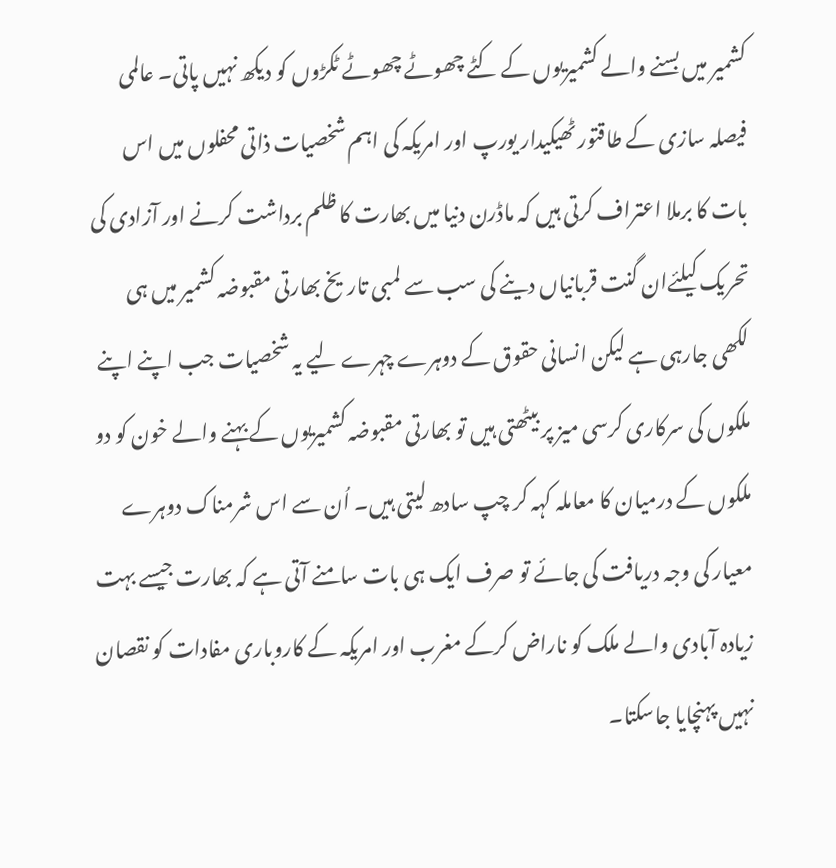کشمیر میں بسنے والے کشمیریوں کے کٹے چھوٹے چھوٹے ٹکڑوں کو دیکھ نہیں پاتی۔ عالمی فیصلہ سازی کے طاقتور ٹھیکیدار یورپ اور امریکہ کی اہم شخصیات ذاتی محفلوں میں اس بات کا برملا اعتراف کرتی ہیں کہ ماڈرن دنیا میں بھارت کا ظلم برداشت کرنے اور آزادی کی تحریک کیلئےان گنت قربانیاں دینے کی سب سے لمبی تاریخ بھارتی مقبوضہ کشمیر میں ہی لکھی جارہی ہے لیکن انسانی حقوق کے دوہرے چہرے لیے یہ شخصیات جب اپنے اپنے ملکوں کی سرکاری کرسی میز پر بیٹھتی ہیں تو بھارتی مقبوضہ کشمیریوں کے بہنے والے خون کو دو ملکوں کے درمیان کا معاملہ کہہ کر چپ سادھ لیتی ہیں۔ اُن سے اس شرمناک دوہرے معیار کی وجہ دریافت کی جائے تو صرف ایک ہی بات سامنے آتی ہے کہ بھارت جیسے بہت زیادہ آبادی والے ملک کو ناراض کرکے مغرب اور امریکہ کے کاروباری مفادات کو نقصان نہیں پہنچایا جاسکتا۔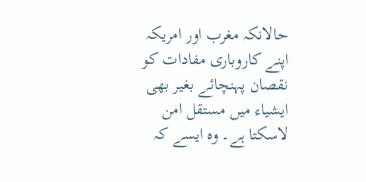حالانکہ مغرب اور امریکہ اپنے کاروباری مفادات کو نقصان پہنچائے بغیر بھی ایشیاء میں مستقل امن لاسکتا ہے۔ وہ ایسے کہ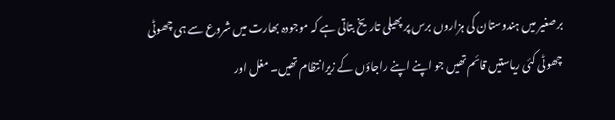برصغیر میں ہندوستان کی ہزاروں برس پر پھیلی تاریخ بتاتی ہے کہ موجودہ بھارت میں شروع سے ہی چھوٹی چھوٹی کئی ریاستیں قائم تھیں جو اپنے اپنے راجاؤں کے زیرانتظام تھیں۔ مغل اور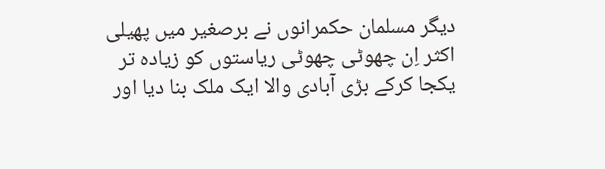دیگر مسلمان حکمرانوں نے برصغیر میں پھیلی اکثر اِن چھوٹی چھوٹی ریاستوں کو زیادہ تر یکجا کرکے بڑی آبادی والا ایک ملک بنا دیا اور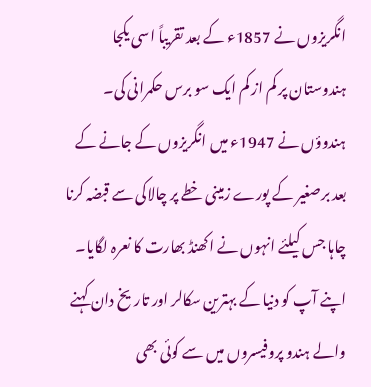انگریزوں نے 1857ء کے بعد تقریباً اسی یکجا ہندوستان پر کم از کم ایک سو برس حکمرانی کی۔ ہندوؤں نے 1947ء میں انگریزوں کے جانے کے بعد برصغیر کے پورے زمینی خطے پر چالاکی سے قبضہ کرنا چاہا جس کیلئے انہوں نے اکھنڈ بھارت کا نعرہ لگایا۔ اپنے آپ کو دنیا کے بہترین سکالر اور تاریخ دان کہنے والے ہندو پروفیسروں میں سے کوئی بھی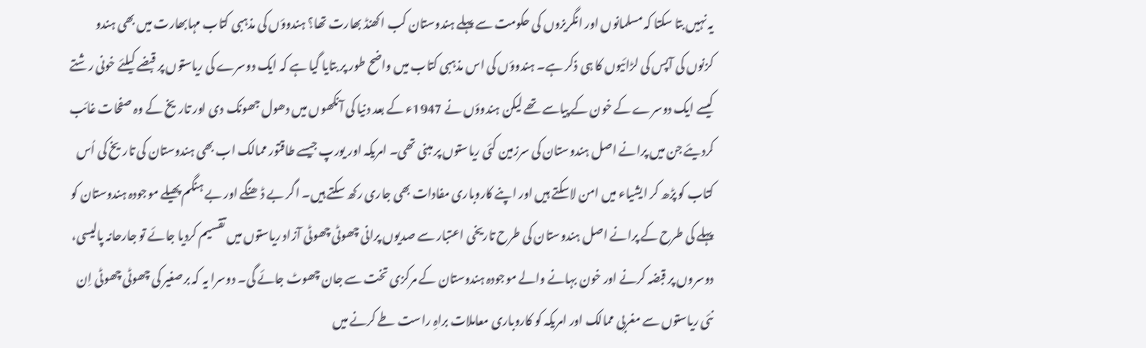یہ نہیں بتا سکتا کہ مسلمانوں اور انگریزوں کی حکومت سے پہلے ہندوستان کب اکھنڈ بھارت تھا؟ ہندوؤں کی مذہبی کتاب مہابھارت میں بھی ہندو کزنوں کی آپس کی لڑائیوں کا ہی ذکر ہے۔ ہندوؤں کی اس مذہبی کتاب میں واضح طور پر بتایا گیا ہے کہ ایک دوسرے کی ریاستوں پر قبضے کیلئے خونی رشتے کیسے ایک دوسرے کے خون کے پیاسے تھے لیکن ہندوؤں نے 1947ء کے بعد دنیا کی آنکھوں میں دھول جھونک دی اور تاریخ کے وہ صفحات غائب کردیئے جن میں پرانے اصل ہندوستان کی سرزمین کئی ریاستوں پر مبنی تھی۔ امریکہ اور یورپ جیسے طاقتور ممالک اب بھی ہندوستان کی تاریخ کی اُس کتاب کو پڑھ کر ایشیاء میں امن لاسکتے ہیں اور اپنے کاروباری مفادات بھی جاری رکھ سکتے ہیں۔ اگر بے ڈھنگے اور بے ہنگم پھیلے موجودہ ہندوستان کو پہلے کی طرح کے پرانے اصل ہندوستان کی طرح تاریخی اعتبار سے صدیوں پرانی چھوٹی چھوٹی آزاد ریاستوں میں تقسیم کردیا جائے تو جارحانہ پالیسی، دوسروں پر قبضہ کرنے اور خون بہانے والے موجودہ ہندوستان کے مرکزی تخت سے جان چھوٹ جائے گی۔ دوسرا یہ کہ برصغیر کی چھوٹی چھوٹی اِن نئی ریاستوں سے مغربی ممالک اور امریکہ کو کاروباری معاملات براہِ راست طے کرنے میں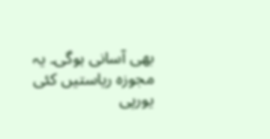بھی آسانی ہوگی۔ یہ مجوزہ ریاستیں کئی یورپی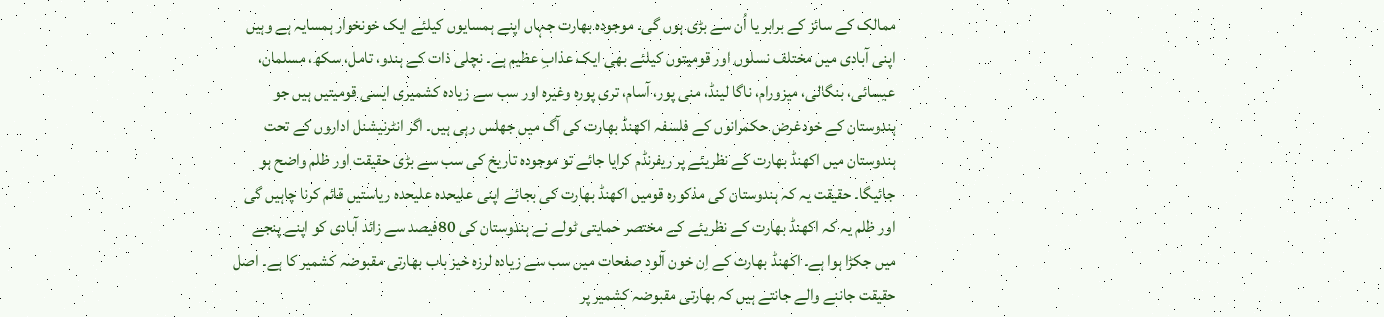ممالک کے سائز کے برابر یا اُن سے بڑی ہوں گی۔ موجودہ بھارت جہاں اپنے ہمسایوں کیلئے ایک خونخوار ہمسایہ ہے وہیں اپنی آبادی میں مختلف نسلوں اور قومیتوں کیلئے بھی ایک عذابِ عظیم ہے۔ نچلی ذات کے ہندو، تامل، سکھ، مسلمان، عیسائی، بنگالی، میزورام، ناگا لینڈ، منی پور، آسام، تری پورہ وغیرہ اور سب سے زیادہ کشمیری ایسی قومیتیں ہیں جو ہندوستان کے خودغرض حکمرانوں کے فلسفہ اکھنڈ بھارت کی آگ میں جھلس رہی ہیں۔ اگر انٹرنیشنل اداروں کے تحت ہندوستان میں اکھنڈ بھارت کے نظریئے پر ریفرنڈم کرایا جائے تو موجودہ تاریخ کی سب سے بڑی حقیقت اور ظلم واضح ہو جائیگا۔ حقیقت یہ کہ ہندوستان کی مذکورہ قومیں اکھنڈ بھارت کی بجائے اپنی علیحدہ علیحدہ ریاستیں قائم کرنا چاہیں گی اور ظلم یہ کہ اکھنڈ بھارت کے نظریئے کے مختصر حمایتی ٹولے نے ہندوستان کی 80فیصد سے زائد آبادی کو اپنے پنجے میں جکڑا ہوا ہے۔ اکھنڈ بھارت کے اِن خون آلود صفحات میں سب سے زیادہ لرزہ خیز باب بھارتی مقبوضہ کشمیر کا ہے۔ اصل حقیقت جاننے والے جانتے ہیں کہ بھارتی مقبوضہ کشمیر پر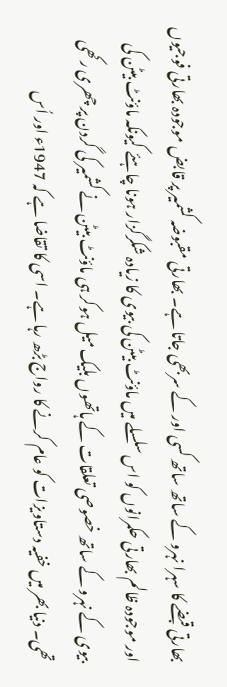بھارتی قبضے کا سہرا نہرو کے ساتھ ساتھ کسی اور کے سربھی جاتا ہے۔ بھارتی مقبوضہ کشمیر پر قابض موجودہ بھارتی فوجیوں اور موجودہ ظالم بھارتی حکمرانوں کو اس سلسلے میں ماؤنٹ بیٹن کی بیوی کا زیادہ شکرگزار ہونا چاہئے کیونکہ ماؤنٹ بیٹن کی بیوی کے نہرو کے ساتھ خصوصی تعلقات کے ہاتھوں بلیک میل ہوکر ہی ماؤنٹ بیٹن نے کشمیر کی گردن پر چھری رکھی تھی۔ دنیا بھر میں خفیہ دستاویزات کو عام کرنے کا رواج بڑھ رہا ہے۔ اسی کا تقاضا ہے کہ 1947ء اور اُس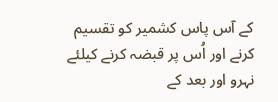کے آس پاس کشمیر کو تقسیم کرنے اور اُس پر قبضہ کرنے کیلئے نہرو اور بعد کے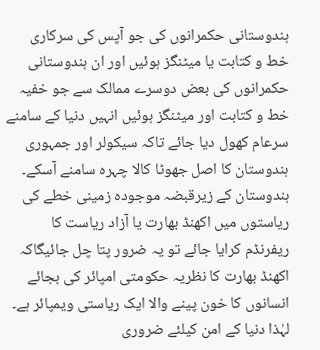ہندوستانی حکمرانوں کی جو آپس کی سرکاری خط و کتابت یا میٹنگز ہوئیں اور ان ہندوستانی حکمرانوں کی بعض دوسرے ممالک سے جو خفیہ خط و کتابت اور میٹنگز ہوئیں انہیں دنیا کے سامنے سرعام کھول دیا جائے تاکہ سیکولر اور جمہوری ہندوستان کا اصل جھوٹا کالا چہرہ سامنے آسکے۔ ہندوستان کے زیرقبضہ موجودہ زمینی خطے کی ریاستوں میں اکھنڈ بھارت یا آزاد ریاست کا ریفرنڈم کرایا جائے تو یہ ضرور پتا چل جائیگاکہ اکھنڈ بھارت کا نظریہ حکومتی امپائر کی بجائے انسانوں کا خون پینے والا ایک ریاستی ویمپائر ہے۔ لہٰذا دنیا کے امن کیلئے ضروری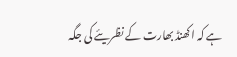ہے کہ اکھنڈ بھارت کے نظریئے کی جگہ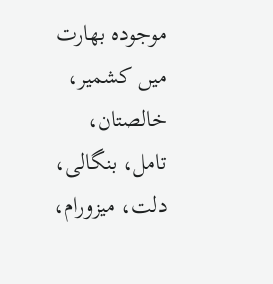موجودہ بھارت میں کشمیر، خالصتان، تامل، بنگالی، دلت، میزورام،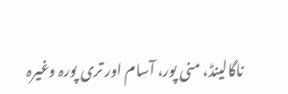ناگالینڈ، منی پور، آسام اور تری پورہ وغیرہ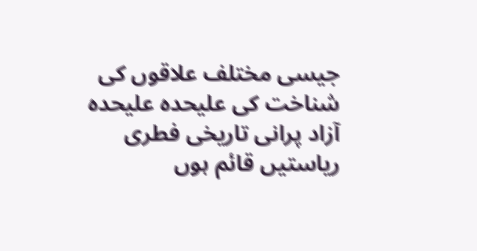جیسی مختلف علاقوں کی شناخت کی علیحدہ علیحدہ آزاد پرانی تاریخی فطری ریاستیں قائم ہوں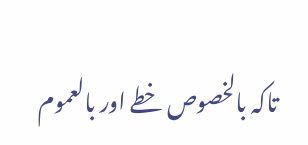تاکہ بالخصوص خطے اور بالعموم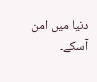دنیا میں امن آسکے۔